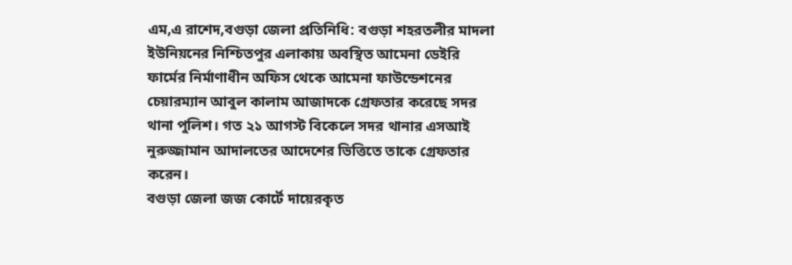এম,এ রাশেদ,বগুড়া জেলা প্রতিনিধি: বগুড়া শহরতলীর মাদলা ইউনিয়নের নিশ্চিতপুর এলাকায় অবস্থিত আমেনা ডেইরি ফার্মের নির্মাণাধীন অফিস থেকে আমেনা ফাউন্ডেশনের চেয়ারম্যান আবুল কালাম আজাদকে গ্রেফতার করেছে সদর থানা পুলিশ। গত ২১ আগস্ট বিকেলে সদর থানার এসআই নুরুজ্জামান আদালতের আদেশের ভিত্তিতে তাকে গ্রেফতার করেন।
বগুড়া জেলা জজ কোর্টে দায়েরকৃত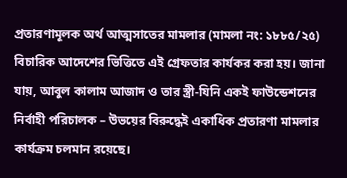প্রতারণামূলক অর্থ আত্মসাতের মামলার (মামলা নং: ১৮৮৫/২৫) বিচারিক আদেশের ভিত্তিতে এই গ্রেফতার কার্যকর করা হয়। জানা যায়, আবুল কালাম আজাদ ও তার স্ত্রী-যিনি একই ফাউন্ডেশনের নির্বাহী পরিচালক – উভয়ের বিরুদ্ধেই একাধিক প্রতারণা মামলার কার্যক্রম চলমান রয়েছে।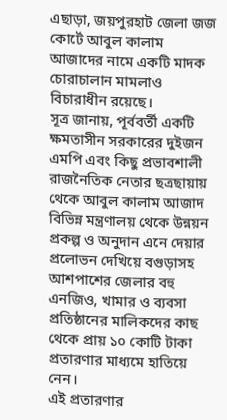এছাড়া, জয়পুরহাট জেলা জজ কোর্টে আবুল কালাম আজাদের নামে একটি মাদক চোরাচালান মামলাও বিচারাধীন রয়েছে।
সূত্র জানায়, পূর্ববর্তী একটি ক্ষমতাসীন সরকারের দুইজন এমপি এবং কিছু প্রভাবশালী রাজনৈতিক নেতার ছত্রছায়ায় থেকে আবুল কালাম আজাদ বিভিন্ন মন্ত্রণালয় থেকে উন্নয়ন প্রকল্প ও অনুদান এনে দেয়ার প্রলোভন দেখিয়ে বগুড়াসহ আশপাশের জেলার বহু এনজিও, খামার ও ব্যবসা প্রতিষ্ঠানের মালিকদের কাছ থেকে প্রায় ১০ কোটি টাকা প্রতারণার মাধ্যমে হাতিয়ে নেন।
এই প্রতারণার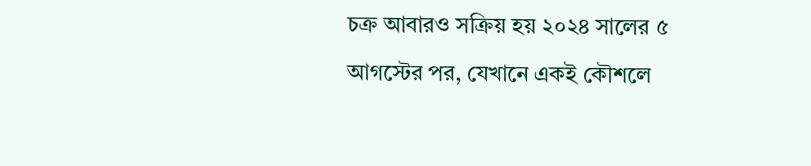চক্র আবারও সক্রিয় হয় ২০২৪ সালের ৫ আগস্টের পর, যেখানে একই কৌশলে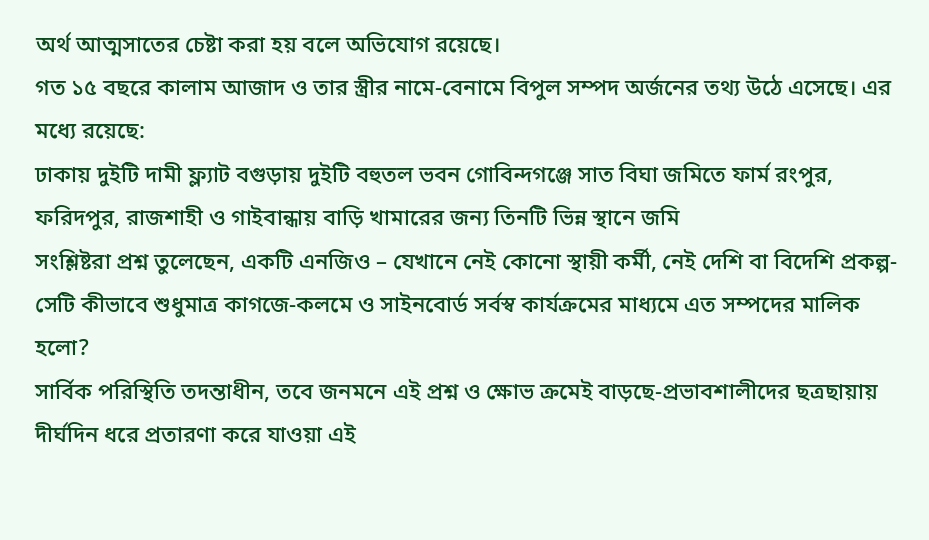অর্থ আত্মসাতের চেষ্টা করা হয় বলে অভিযোগ রয়েছে।
গত ১৫ বছরে কালাম আজাদ ও তার স্ত্রীর নামে-বেনামে বিপুল সম্পদ অর্জনের তথ্য উঠে এসেছে। এর মধ্যে রয়েছে:
ঢাকায় দুইটি দামী ফ্ল্যাট বগুড়ায় দুইটি বহুতল ভবন গোবিন্দগঞ্জে সাত বিঘা জমিতে ফার্ম রংপুর, ফরিদপুর, রাজশাহী ও গাইবান্ধায় বাড়ি খামারের জন্য তিনটি ভিন্ন স্থানে জমি
সংশ্লিষ্টরা প্রশ্ন তুলেছেন, একটি এনজিও – যেখানে নেই কোনো স্থায়ী কর্মী, নেই দেশি বা বিদেশি প্রকল্প-সেটি কীভাবে শুধুমাত্র কাগজে-কলমে ও সাইনবোর্ড সর্বস্ব কার্যক্রমের মাধ্যমে এত সম্পদের মালিক হলো?
সার্বিক পরিস্থিতি তদন্তাধীন, তবে জনমনে এই প্রশ্ন ও ক্ষোভ ক্রমেই বাড়ছে-প্রভাবশালীদের ছত্রছায়ায় দীর্ঘদিন ধরে প্রতারণা করে যাওয়া এই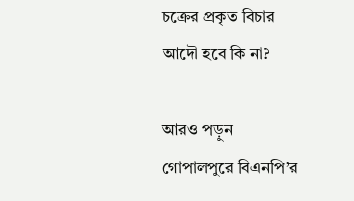চক্রের প্রকৃত বিচার আদৌ হবে কি না?

আরও পড়ুন
গোপালপুরে বিএনপি’র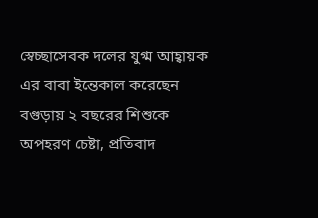স্বেচ্ছাসেবক দলের যুগ্ম আহ্বায়ক এর বাবা ইন্তেকাল করেছেন
বগুড়ায় ২ বছরের শিশুকে অপহরণ চেষ্টা, প্রতিবাদ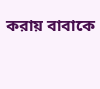করায় বাবাকে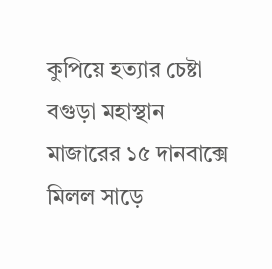কুপিয়ে হত্যার চেষ্টা
বগুড়া মহাস্থান মাজারের ১৫ দানবাক্সে মিলল সাড়ে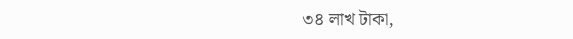৩৪ লাখ টাকা,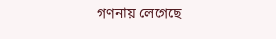গণনায় লেগেছে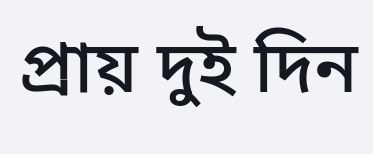প্রায় দুই দিন